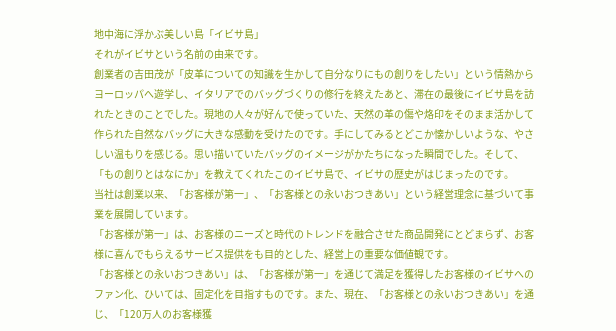地中海に浮かぶ美しい島「イビサ島」
それがイビサという名前の由来です。
創業者の吉田茂が「皮革についての知識を生かして自分なりにもの創りをしたい」という情熱からヨーロッパへ遊学し、イタリアでのバッグづくりの修行を終えたあと、滞在の最後にイビサ島を訪れたときのことでした。現地の人々が好んで使っていた、天然の革の傷や烙印をそのまま活かして作られた自然なバッグに大きな感動を受けたのです。手にしてみるとどこか懐かしいような、やさしい温もりを感じる。思い描いていたバッグのイメージがかたちになった瞬間でした。そして、「もの創りとはなにか」を教えてくれたこのイビサ島で、イビサの歴史がはじまったのです。
当社は創業以来、「お客様が第一」、「お客様との永いおつきあい」という経営理念に基づいて事業を展開しています。
「お客様が第一」は、お客様のニーズと時代のトレンドを融合させた商品開発にとどまらず、お客様に喜んでもらえるサービス提供をも目的とした、経営上の重要な価値観です。
「お客様との永いおつきあい」は、「お客様が第一」を通じて満足を獲得したお客様のイビサへのファン化、ひいては、固定化を目指すものです。また、現在、「お客様との永いおつきあい」を通じ、「120万人のお客様獲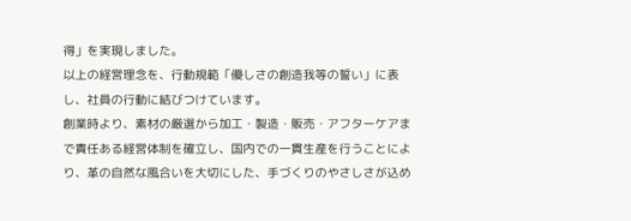得」を実現しました。
以上の経営理念を、行動規範「優しさの創造我等の誓い」に表し、社員の行動に結びつけています。
創業時より、素材の厳選から加工・製造・販売・アフターケアまで責任ある経営体制を確立し、国内での一貫生産を行うことにより、革の自然な風合いを大切にした、手づくりのやさしさが込め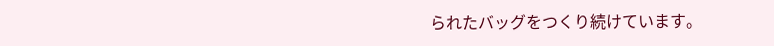られたバッグをつくり続けています。